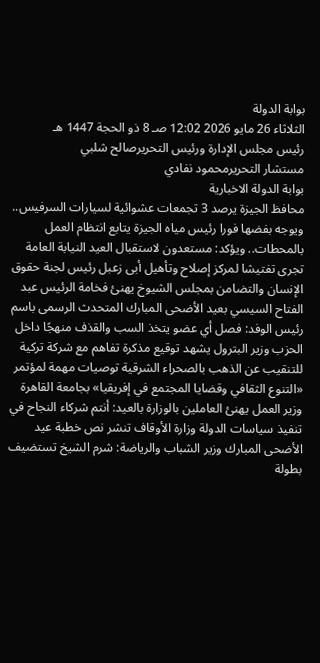بوابة الدولة
الثلاثاء 26 مايو 2026 12:02 صـ 8 ذو الحجة 1447 هـ
رئيس مجلس الإدارة ورئيس التحريرصالح شلبي
مستشار التحريرمحمود نفادي
بوابة الدولة الاخبارية
محافظ الجيزة يرصد 3 تجمعات عشوائية لسيارات السرفيس.. ويوجه بفضها فورا رئيس مياه الجيزة يتابع انتظام العمل بالمحطات.. ويؤكد: مستعدون لاستقبال العيد النيابة العامة تجرى تفتيشا لمركز إصلاح وتأهيل أبى زعبل رئيس لجنة حقوق الإنسان والتضامن بمجلس الشيوخ يهنئ فخامة الرئيس عبد الفتاح السيسي بعيد الأضحى المبارك المتحدث الرسمى باسم رئيس الوفد: فصل أي عضو يتخذ السب والقذف منهجًا داخل الحزب وزير البترول يشهد توقيع مذكرة تفاهم مع شركة تركية للتنقيب عن الذهب بالصحراء الشرقية توصيات مهمة لمؤتمر «التنوع الثقافي وقضايا المجتمع في إفريقيا» بجامعة القاهرة وزير العمل يهنئ العاملين بالوزارة بالعيد: أنتم شركاء النجاح في تنفيذ سياسات الدولة وزارة الأوقاف تنشر نص خطبة عيد الأضحى المبارك وزير الشباب والرياضة: شرم الشيخ تستضيف بطولة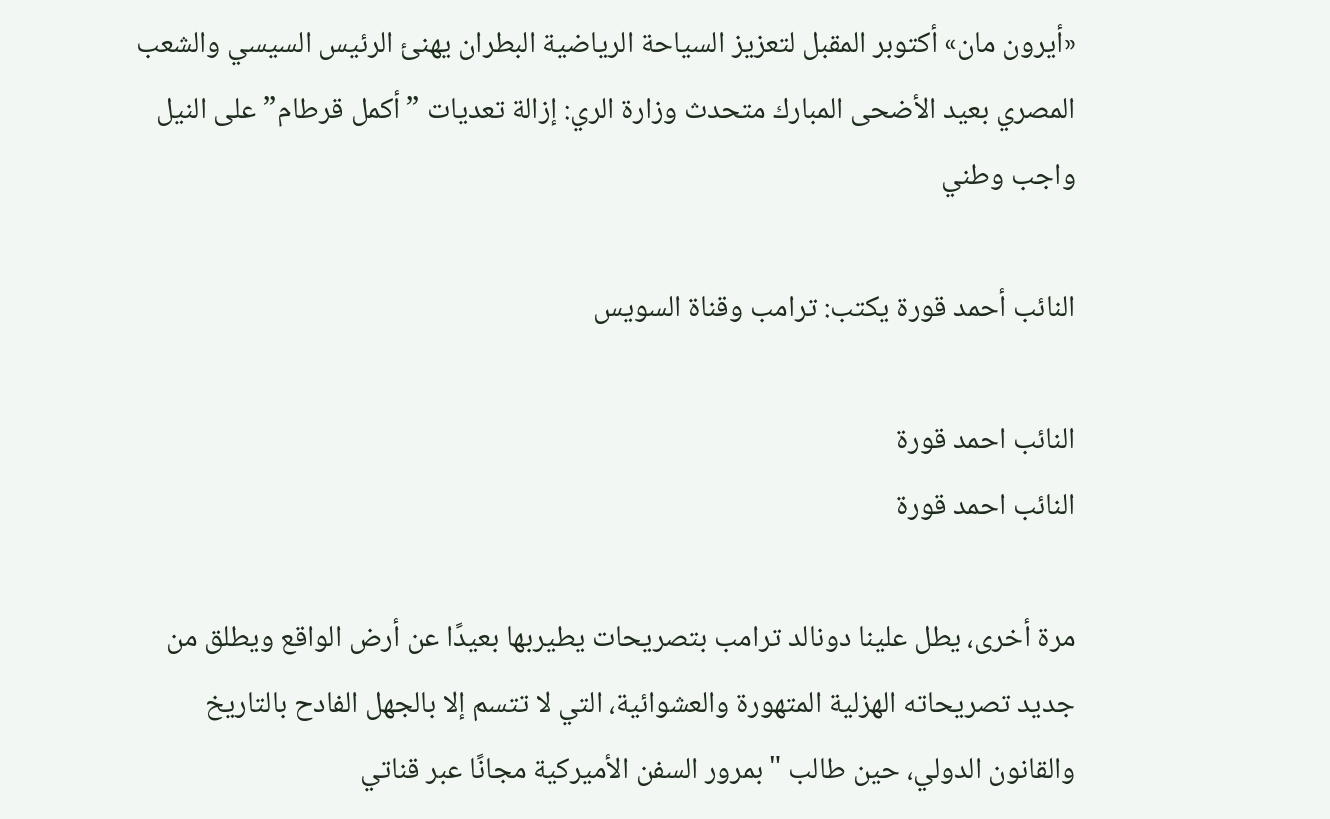«أيرون مان» أكتوبر المقبل لتعزيز السياحة الرياضية البطران يهنئ الرئيس السيسي والشعب المصري بعيد الأضحى المبارك متحدث وزارة الري: إزالة تعديات ”أكمل قرطام” على النيل واجب وطني

النائب أحمد قورة يكتب: ترامب وقناة السويس

النائب احمد قورة
النائب احمد قورة

مرة أخرى، يطل علينا دونالد ترامب بتصريحات يطيربها بعيدًا عن أرض الواقع ويطلق من جديد تصريحاته الهزلية المتهورة والعشوائية، التي لا تتسم إلا بالجهل الفادح بالتاريخ والقانون الدولي، حين طالب "بمرور السفن الأميركية مجانًا عبر قناتي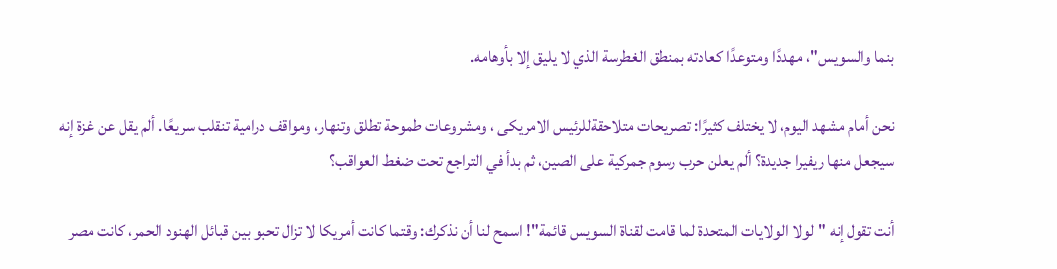بنما والسويس"، مهددًا ومتوعدًا كعادته بمنطق الغطرسة الذي لا يليق إلا بأوهامه.

نحن أمام مشهد اليوم، لا يختلف كثيرًا: تصريحات متلاحقةللرئيس الامريكى ، ومشروعات طموحة تطلق وتنهار، ومواقف درامية تنقلب سريعًا. ألم يقل عن غزة إنه سيجعل منها ريفيرا جديدة؟ ألم يعلن حرب رسوم جمركية على الصين، ثم بدأ في التراجع تحت ضغط العواقب؟

أنت تقول إنه "لولا الولايات المتحدة لما قامت لقناة السويس قائمة"! اسمح لنا أن نذكرك: وقتما كانت أمريكا لا تزال تحبو بين قبائل الهنود الحمر، كانت مصر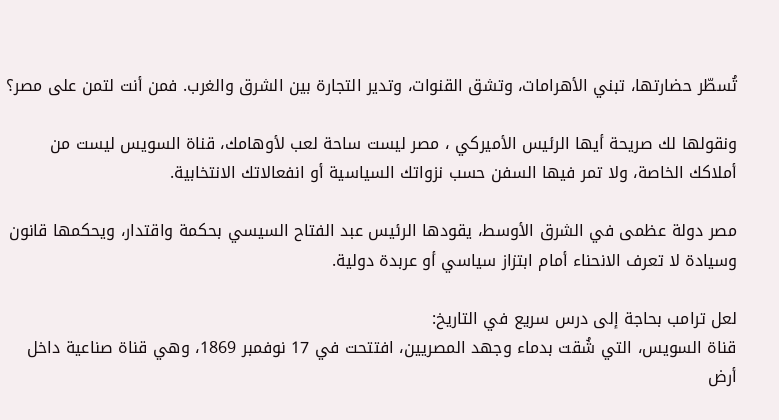تُسطّر حضارتها، تبني الأهرامات، وتشق القنوات، وتدير التجارة بين الشرق والغرب. فمن أنت لتمن على مصر؟

ونقولها لك صريحة أيها الرئيس الأميركي ، مصر ليست ساحة لعب لأوهامك، قناة السويس ليست من أملاكك الخاصة، ولا تمر فيها السفن حسب نزواتك السياسية أو انفعالاتك الانتخابية.

مصر دولة عظمى في الشرق الأوسط، يقودها الرئيس عبد الفتاح السيسي بحكمة واقتدار، ويحكمها قانون وسيادة لا تعرف الانحناء أمام ابتزاز سياسي أو عربدة دولية.

لعل ترامب بحاجة إلى درس سريع في التاريخ:
قناة السويس، التي شُقت بدماء وجهد المصريين، افتتحت في 17 نوفمبر 1869، وهي قناة صناعية داخل أرض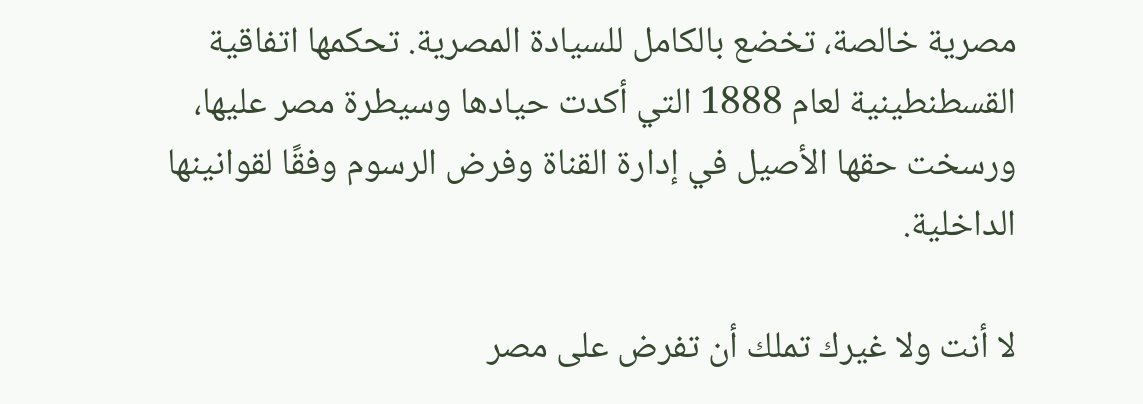مصرية خالصة، تخضع بالكامل للسيادة المصرية. تحكمها اتفاقية القسطنطينية لعام 1888 التي أكدت حيادها وسيطرة مصر عليها، ورسخت حقها الأصيل في إدارة القناة وفرض الرسوم وفقًا لقوانينها الداخلية.

لا أنت ولا غيرك تملك أن تفرض على مصر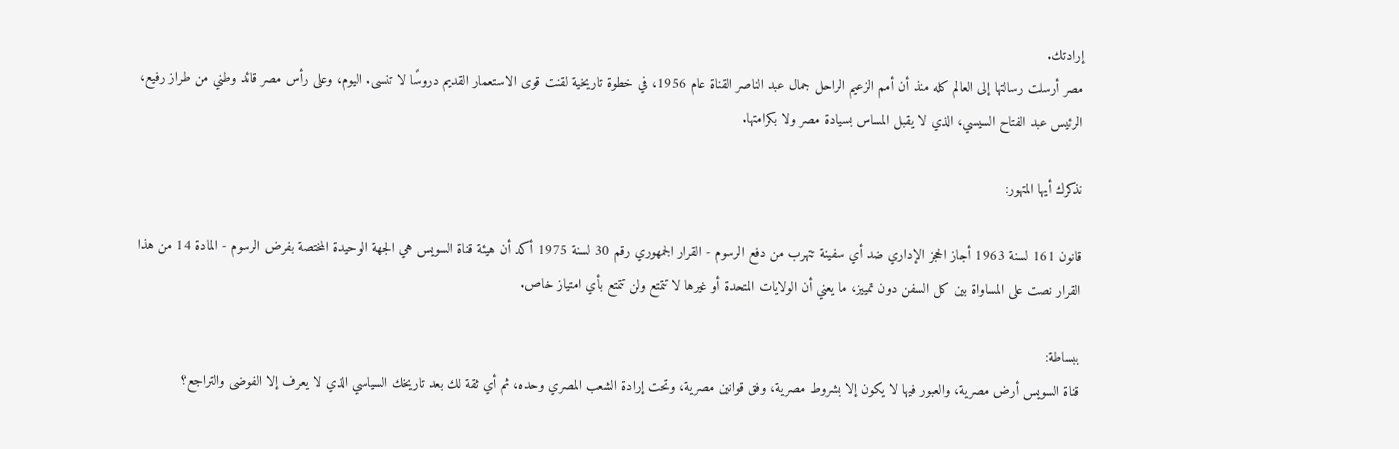إرادتك.
مصر أرسلت رسالتها إلى العالم كله منذ أن أمم الزعيم الراحل جمال عبد الناصر القناة عام 1956، في خطوة تاريخية لقنت قوى الاستعمار القديم دروسًا لا تنسى. اليوم، وعلى رأس مصر قائد وطني من طراز رفيع، الرئيس عبد الفتاح السيسي، الذي لا يقبل المساس بسيادة مصر ولا بكرامتها.

نذكرك أيها المتهور:

قانون 161 لسنة 1963 أجاز الحجز الإداري ضد أي سفينة تتهرب من دفع الرسوم - القرار الجمهوري رقم 30 لسنة 1975 أكد أن هيئة قناة السويس هي الجهة الوحيدة المختصة بفرض الرسوم - المادة 14 من هذا القرار نصت على المساواة بين كل السفن دون تمييز، ما يعني أن الولايات المتحدة أو غيرها لا تتمتع ولن تتمتع بأي امتياز خاص.

ببساطة:
قناة السويس أرض مصرية، والعبور فيها لا يكون إلا بشروط مصرية، وفق قوانين مصرية، وتحت إرادة الشعب المصري وحده، ثم أي ثقة لك بعد تاريخك السياسي الذي لا يعرف إلا الفوضى والتراجع؟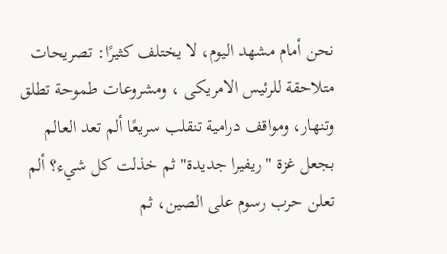نحن أمام مشهد اليوم، لا يختلف كثيرًا: تصريحات متلاحقة للرئيس الامريكى ، ومشروعات طموحة تطلق وتنهار، ومواقف درامية تنقلب سريعًا ألم تعد العالم بجعل غزة "ريفيرا جديدة" ثم خذلت كل شيء؟ ألم تعلن حرب رسوم على الصين، ثم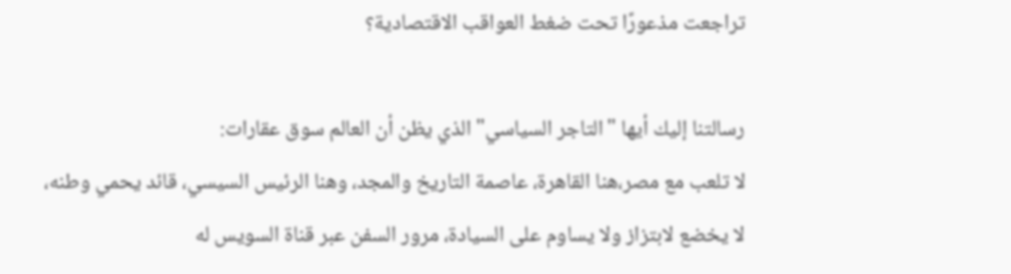تراجعت مذعورًا تحت ضغط العواقب الاقتصادية؟

رسالتنا إليك أيها "التاجر السياسي" الذي يظن أن العالم سوق عقارات:
لا تلعب مع مصر،هنا القاهرة، عاصمة التاريخ والمجد، وهنا الرئيس السيسي، قائد يحمي وطنه، لا يخضع لابتزاز ولا يساوم على السيادة، مرور السفن عبر قناة السويس له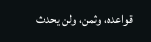قواعده، وثمن، ولن يحدث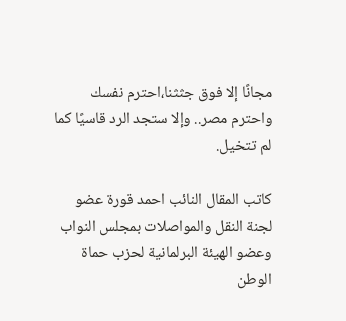مجانًا إلا فوق جثثنا،احترم نفسك واحترم مصر.. وإلا ستجد الرد قاسيًا كما لم تتخيل.

كاتب المقال النائب احمد قورة عضو لجنة النقل والمواصلات بمجلس النواب وعضو الهيئة البرلمانية لحزب حماة الوطن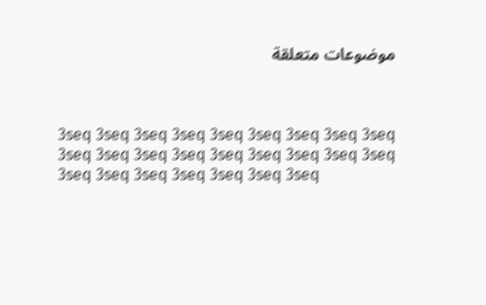موضوعات متعلقة



3seq 3seq 3seq 3seq 3seq 3seq 3seq 3seq 3seq 3seq 3seq 3seq 3seq 3seq 3seq 3seq 3seq 3seq 3seq 3seq 3seq 3seq 3seq 3seq 3seq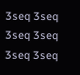3seq 3seq 3seq 3seq 3seq 3seq